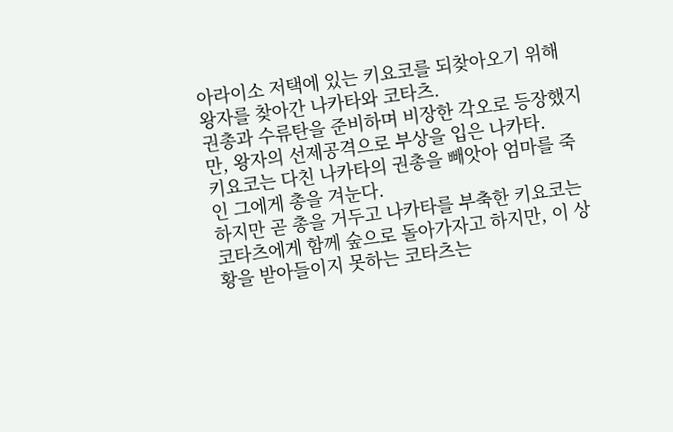아라이소 저택에 있는 키요코를 되찾아오기 위해 왕자를 찾아간 나카타와 코타츠.
권총과 수류탄을 준비하며 비장한 각오로 등장했지만, 왕자의 선제공격으로 부상을 입은 나카타.
키요코는 다친 나카타의 권총을 빼앗아 엄마를 죽인 그에게 총을 겨눈다.
하지만 곧 총을 거두고 나카타를 부축한 키요코는 코타츠에게 함께 숲으로 돌아가자고 하지만, 이 상황을 받아들이지 못하는 코타츠는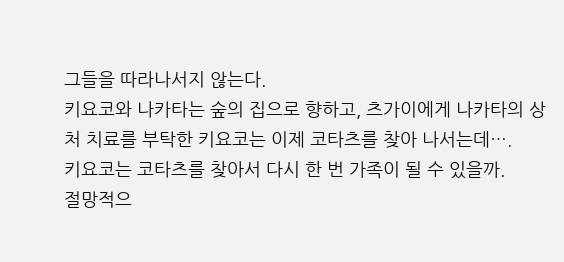그들을 따라나서지 않는다.
키요코와 나카타는 숲의 집으로 향하고, 츠가이에게 나카타의 상처 치료를 부탁한 키요코는 이제 코타츠를 찾아 나서는데….
키요코는 코타츠를 찾아서 다시 한 번 가족이 될 수 있을까.
절망적으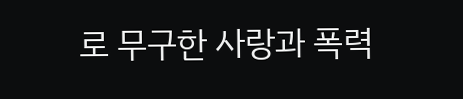로 무구한 사랑과 폭력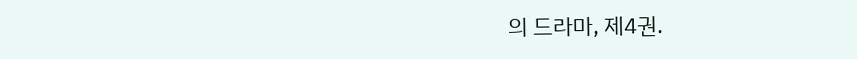의 드라마, 제4권.